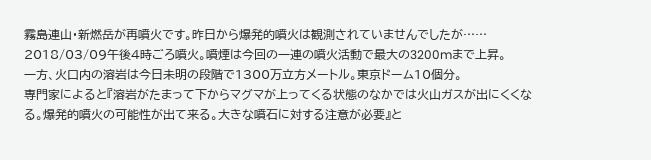霧島連山・新燃岳が再噴火です。昨日から爆発的噴火は観測されていませんでしたが……
2018/03/09午後4時ごろ噴火。噴煙は今回の一連の噴火活動で最大の3200mまで上昇。
一方、火口内の溶岩は今日未明の段階で1300万立方メートル。東京ドーム10個分。
専門家によると『溶岩がたまって下からマグマが上ってくる状態のなかでは火山ガスが出にくくなる。爆発的噴火の可能性が出て来る。大きな噴石に対する注意が必要』と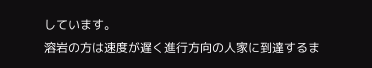しています。
溶岩の方は速度が遅く進行方向の人家に到達するま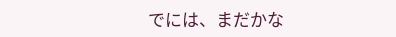でには、まだかな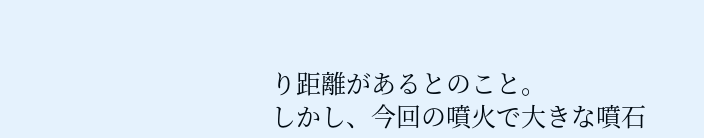り距離があるとのこと。
しかし、今回の噴火で大きな噴石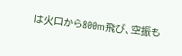は火口から800m飛び、空振も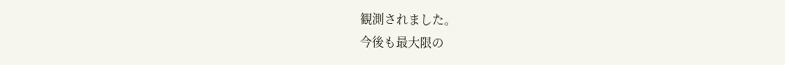観測されました。
今後も最大限の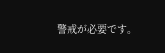警戒が必要です。